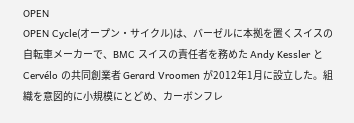OPEN
OPEN Cycle(オープン・サイクル)は、バーゼルに本拠を置くスイスの自転車メーカーで、BMC スイスの責任者を務めた Andy Kessler と Cervélo の共同創業者 Gerard Vroomen が2012年1月に設立した。組織を意図的に小規模にとどめ、カーボンフレ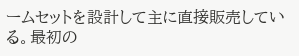ームセットを設計して主に直接販売している。最初の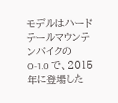モデルはハードテールマウンテンバイクの O-1.0 で、2015年に登場した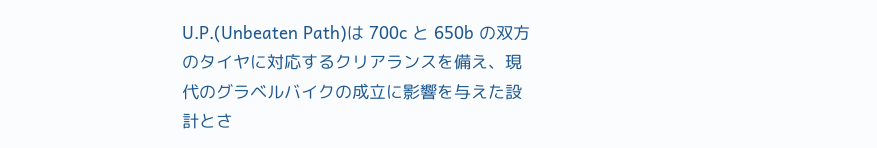U.P.(Unbeaten Path)は 700c と 650b の双方のタイヤに対応するクリアランスを備え、現代のグラベルバイクの成立に影響を与えた設計とさ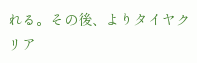れる。その後、よりタイヤクリア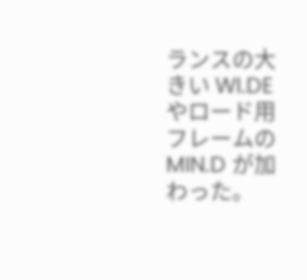ランスの大きい WI.DE やロード用フレームの MIN.D が加わった。